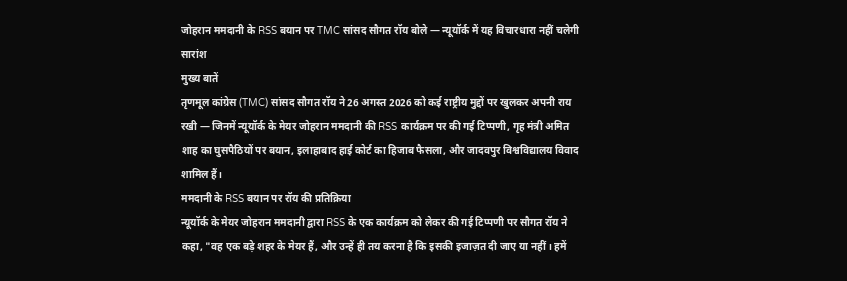जोहरान ममदानी के RSS बयान पर TMC सांसद सौगत रॉय बोले — न्यूयॉर्क में यह विचारधारा नहीं चलेगी
सारांश
मुख्य बातें
तृणमूल कांग्रेस (TMC) सांसद सौगत रॉय ने 26 अगस्त 2026 को कई राष्ट्रीय मुद्दों पर खुलकर अपनी राय रखी — जिनमें न्यूयॉर्क के मेयर जोहरान ममदानी की RSS कार्यक्रम पर की गई टिप्पणी, गृह मंत्री अमित शाह का घुसपैठियों पर बयान, इलाहाबाद हाई कोर्ट का हिजाब फैसला, और जादवपुर विश्वविद्यालय विवाद शामिल हैं।
ममदानी के RSS बयान पर रॉय की प्रतिक्रिया
न्यूयॉर्क के मेयर जोहरान ममदानी द्वारा RSS के एक कार्यक्रम को लेकर की गई टिप्पणी पर सौगत रॉय ने कहा, "वह एक बड़े शहर के मेयर हैं, और उन्हें ही तय करना है कि इसकी इजाज़त दी जाए या नहीं। हमें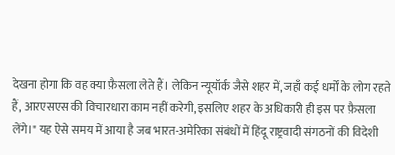देखना होगा कि वह क्या फ़ैसला लेते हैं। लेकिन न्यूयॉर्क जैसे शहर में, जहाँ कई धर्मों के लोग रहते हैं, आरएसएस की विचारधारा काम नहीं करेगी, इसलिए शहर के अधिकारी ही इस पर फ़ैसला लेंगे।" यह ऐसे समय में आया है जब भारत-अमेरिका संबंधों में हिंदू राष्ट्रवादी संगठनों की विदेशी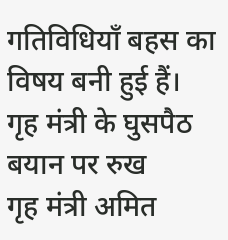गतिविधियाँ बहस का विषय बनी हुई हैं।
गृह मंत्री के घुसपैठ बयान पर रुख
गृह मंत्री अमित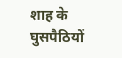शाह के घुसपैठियों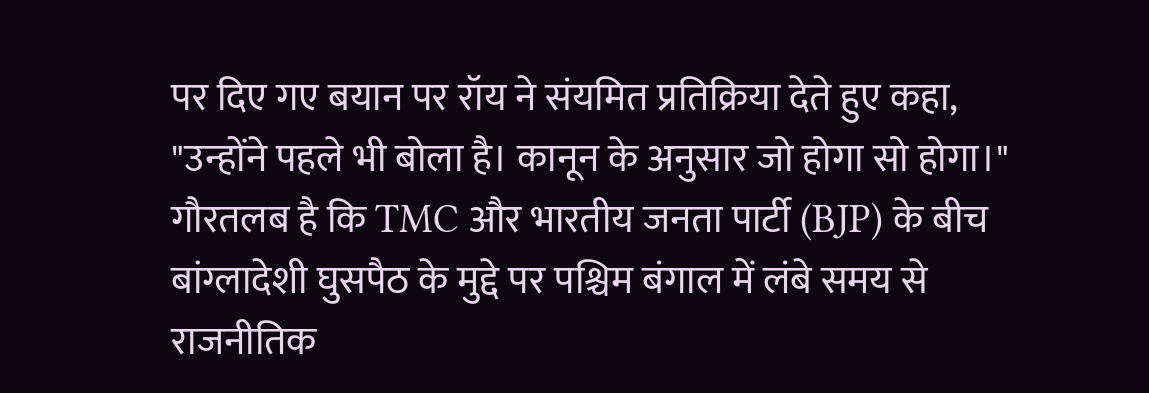पर दिए गए बयान पर रॉय ने संयमित प्रतिक्रिया देते हुए कहा, "उन्होंने पहले भी बोला है। कानून के अनुसार जो होगा सो होगा।" गौरतलब है कि TMC और भारतीय जनता पार्टी (BJP) के बीच बांग्लादेशी घुसपैठ के मुद्दे पर पश्चिम बंगाल में लंबे समय से राजनीतिक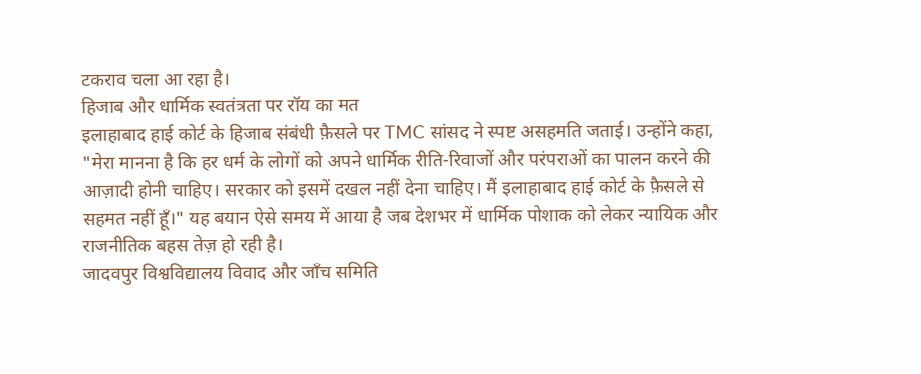टकराव चला आ रहा है।
हिजाब और धार्मिक स्वतंत्रता पर रॉय का मत
इलाहाबाद हाई कोर्ट के हिजाब संबंधी फ़ैसले पर TMC सांसद ने स्पष्ट असहमति जताई। उन्होंने कहा, "मेरा मानना है कि हर धर्म के लोगों को अपने धार्मिक रीति-रिवाजों और परंपराओं का पालन करने की आज़ादी होनी चाहिए। सरकार को इसमें दखल नहीं देना चाहिए। मैं इलाहाबाद हाई कोर्ट के फ़ैसले से सहमत नहीं हूँ।" यह बयान ऐसे समय में आया है जब देशभर में धार्मिक पोशाक को लेकर न्यायिक और राजनीतिक बहस तेज़ हो रही है।
जादवपुर विश्वविद्यालय विवाद और जाँच समिति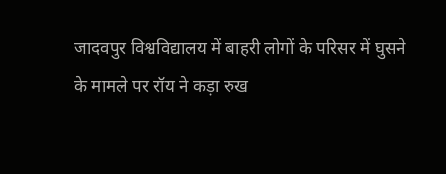जादवपुर विश्वविद्यालय में बाहरी लोगों के परिसर में घुसने के मामले पर रॉय ने कड़ा रुख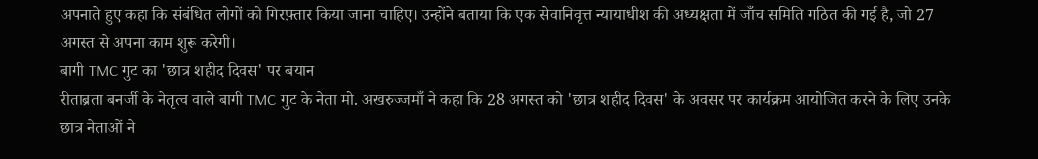अपनाते हुए कहा कि संबंधित लोगों को गिरफ़्तार किया जाना चाहिए। उन्होंने बताया कि एक सेवानिवृत्त न्यायाधीश की अध्यक्षता में जाँच समिति गठित की गई है, जो 27 अगस्त से अपना काम शुरू करेगी।
बागी TMC गुट का 'छात्र शहीद दिवस' पर बयान
रीताब्रता बनर्जी के नेतृत्व वाले बागी TMC गुट के नेता मो. अखरुज्जमाँ ने कहा कि 28 अगस्त को 'छात्र शहीद दिवस' के अवसर पर कार्यक्रम आयोजित करने के लिए उनके छात्र नेताओं ने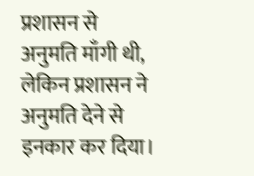प्रशासन से अनुमति माँगी थी, लेकिन प्रशासन ने अनुमति देने से इनकार कर दिया।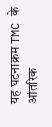यह घटनाक्रम TMC के आंतरिक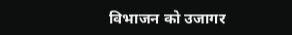विभाजन को उजागर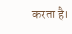करता है।